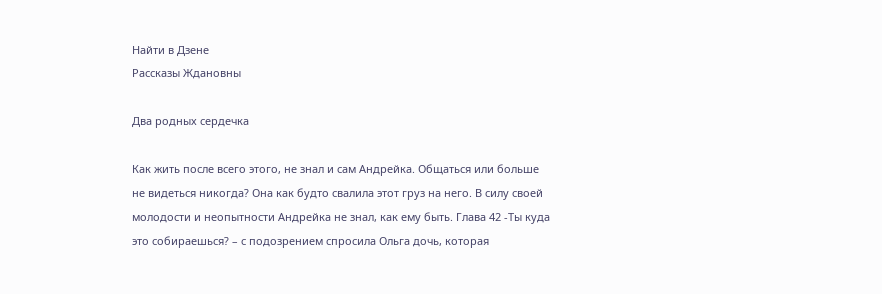Найти в Дзене
Рассказы Ждановны

Два родных сердечка

Как жить после всего этого, не знал и сам Андрейка. Общаться или больше не видеться никогда? Она как будто свалила этот груз на него. В силу своей молодости и неопытности Андрейка не знал, как ему быть. Глава 42 -Ты куда это собираешься? – с подозрением спросила Ольга дочь, которая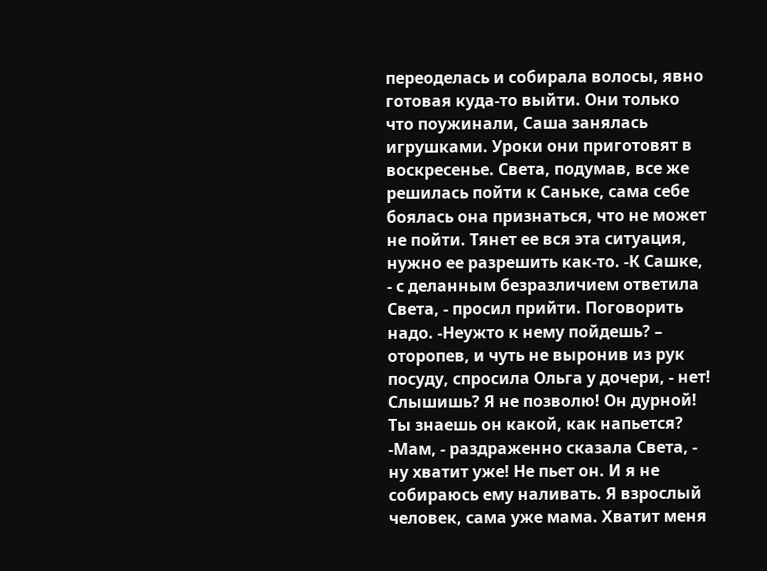переоделась и собирала волосы, явно готовая куда-то выйти. Они только что поужинали, Саша занялась игрушками. Уроки они приготовят в воскресенье. Света, подумав, все же решилась пойти к Саньке, сама себе боялась она признаться, что не может не пойти. Тянет ее вся эта ситуация, нужно ее разрешить как-то. -К Сашке, - с деланным безразличием ответила Света, - просил прийти. Поговорить надо. -Неужто к нему пойдешь? – оторопев, и чуть не выронив из рук посуду, спросила Ольга у дочери, - нет! Слышишь? Я не позволю! Он дурной! Ты знаешь он какой, как напьется? -Мам, - раздраженно сказала Света, - ну хватит уже! Не пьет он. И я не собираюсь ему наливать. Я взрослый человек, сама уже мама. Хватит меня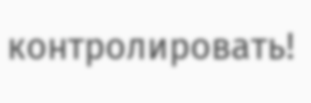контролировать!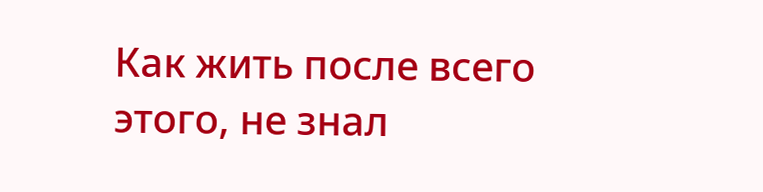Как жить после всего этого, не знал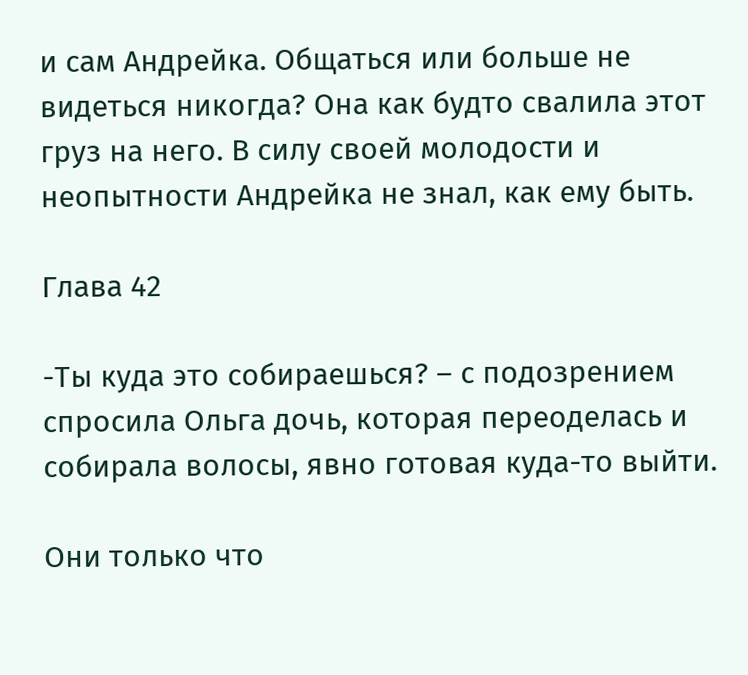и сам Андрейка. Общаться или больше не видеться никогда? Она как будто свалила этот груз на него. В силу своей молодости и неопытности Андрейка не знал, как ему быть.

Глава 42

-Ты куда это собираешься? – с подозрением спросила Ольга дочь, которая переоделась и собирала волосы, явно готовая куда-то выйти.

Они только что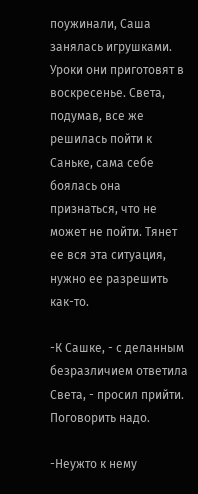поужинали, Саша занялась игрушками. Уроки они приготовят в воскресенье. Света, подумав, все же решилась пойти к Саньке, сама себе боялась она признаться, что не может не пойти. Тянет ее вся эта ситуация, нужно ее разрешить как-то.

-К Сашке, - с деланным безразличием ответила Света, - просил прийти. Поговорить надо.

-Неужто к нему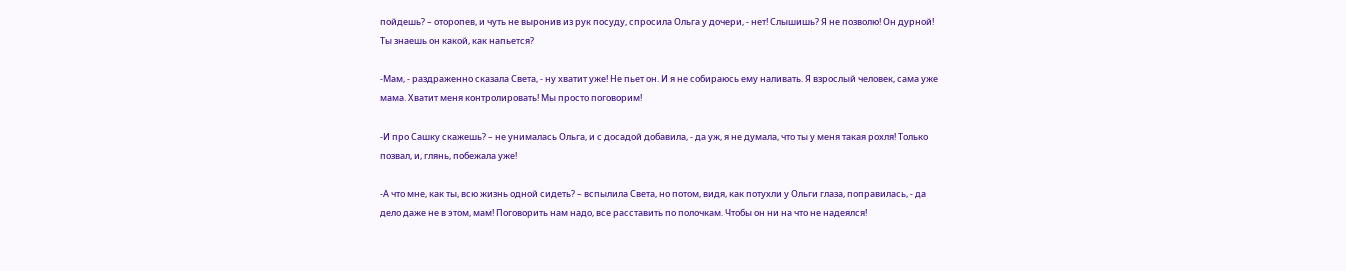пойдешь? – оторопев, и чуть не выронив из рук посуду, спросила Ольга у дочери, - нет! Слышишь? Я не позволю! Он дурной! Ты знаешь он какой, как напьется?

-Мам, - раздраженно сказала Света, - ну хватит уже! Не пьет он. И я не собираюсь ему наливать. Я взрослый человек, сама уже мама. Хватит меня контролировать! Мы просто поговорим!

-И про Сашку скажешь? – не унималась Ольга, и с досадой добавила, - да уж, я не думала, что ты у меня такая рохля! Только позвал, и, глянь, побежала уже!

-А что мне, как ты, всю жизнь одной сидеть? – вспылила Света, но потом, видя, как потухли у Ольги глаза, поправилась, - да дело даже не в этом, мам! Поговорить нам надо, все расставить по полочкам. Чтобы он ни на что не надеялся!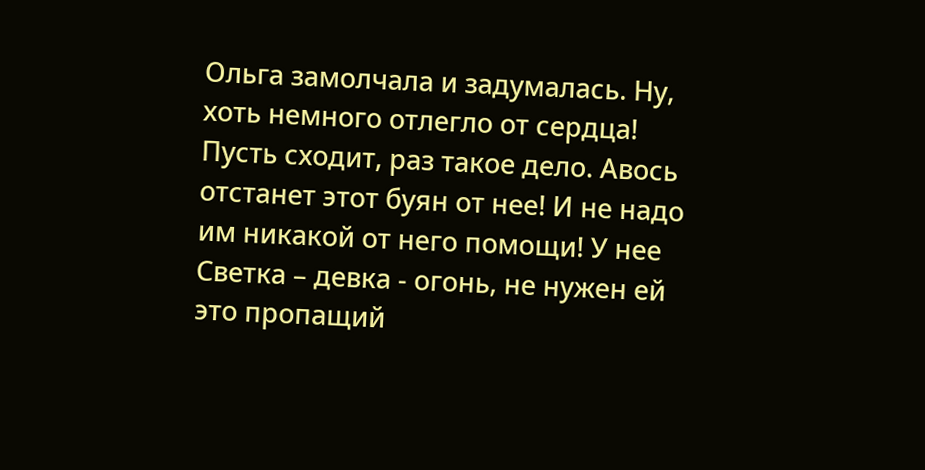Ольга замолчала и задумалась. Ну, хоть немного отлегло от сердца! Пусть сходит, раз такое дело. Авось отстанет этот буян от нее! И не надо им никакой от него помощи! У нее Светка – девка - огонь, не нужен ей это пропащий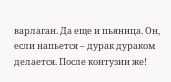варлаган. Да еще и пьяница. Он, если напьется – дурак дураком делается. После контузии же!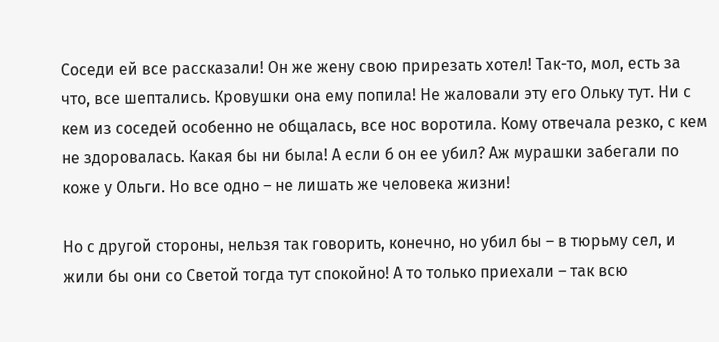Соседи ей все рассказали! Он же жену свою прирезать хотел! Так-то, мол, есть за что, все шептались. Кровушки она ему попила! Не жаловали эту его Ольку тут. Ни с кем из соседей особенно не общалась, все нос воротила. Кому отвечала резко, с кем не здоровалась. Какая бы ни была! А если б он ее убил? Аж мурашки забегали по коже у Ольги. Но все одно – не лишать же человека жизни!

Но с другой стороны, нельзя так говорить, конечно, но убил бы – в тюрьму сел, и жили бы они со Светой тогда тут спокойно! А то только приехали – так всю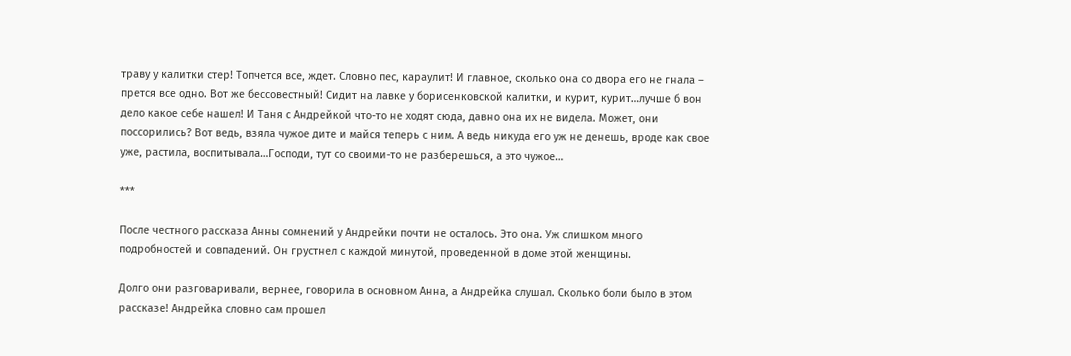траву у калитки стер! Топчется все, ждет. Словно пес, караулит! И главное, сколько она со двора его не гнала – прется все одно. Вот же бессовестный! Сидит на лавке у борисенковской калитки, и курит, курит…лучше б вон дело какое себе нашел! И Таня с Андрейкой что-то не ходят сюда, давно она их не видела. Может, они поссорились? Вот ведь, взяла чужое дите и майся теперь с ним. А ведь никуда его уж не денешь, вроде как свое уже, растила, воспитывала…Господи, тут со своими-то не разберешься, а это чужое…

***

После честного рассказа Анны сомнений у Андрейки почти не осталось. Это она. Уж слишком много подробностей и совпадений. Он грустнел с каждой минутой, проведенной в доме этой женщины.

Долго они разговаривали, вернее, говорила в основном Анна, а Андрейка слушал. Сколько боли было в этом рассказе! Андрейка словно сам прошел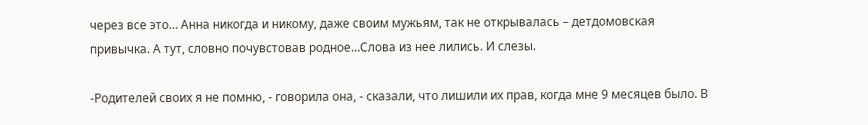через все это… Анна никогда и никому, даже своим мужьям, так не открывалась – детдомовская привычка. А тут, словно почувстовав родное…Слова из нее лились. И слезы.

-Родителей своих я не помню, - говорила она, - сказали, что лишили их прав, когда мне 9 месяцев было. В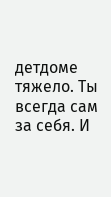детдоме тяжело. Ты всегда сам за себя. И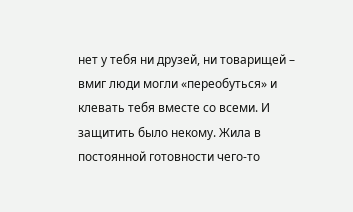нет у тебя ни друзей, ни товарищей – вмиг люди могли «переобуться» и клевать тебя вместе со всеми. И защитить было некому. Жила в постоянной готовности чего-то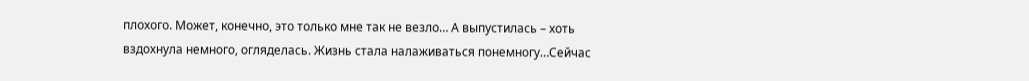плохого. Может, конечно, это только мне так не везло… А выпустилась – хоть вздохнула немного, огляделась. Жизнь стала налаживаться понемногу…Сейчас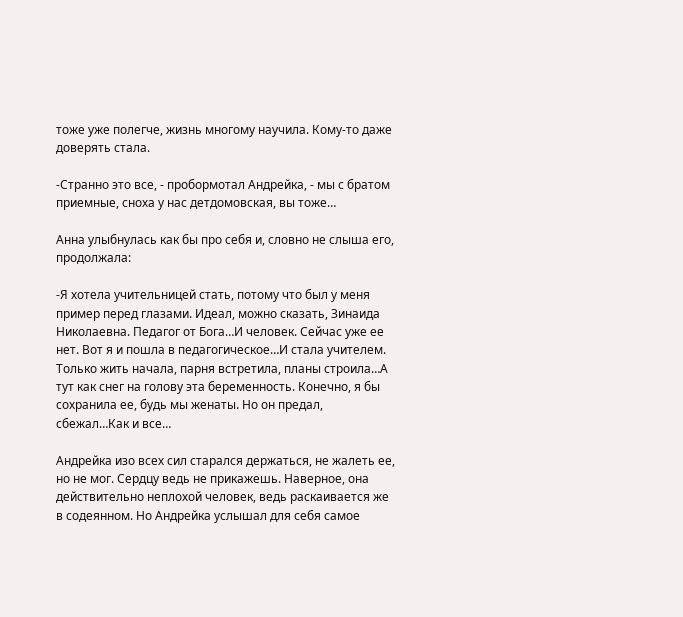тоже уже полегче, жизнь многому научила. Кому-то даже доверять стала.

-Странно это все, - пробормотал Андрейка, - мы с братом приемные, сноха у нас детдомовская, вы тоже…

Анна улыбнулась как бы про себя и, словно не слыша его, продолжала:

-Я хотела учительницей стать, потому что был у меня пример перед глазами. Идеал, можно сказать, Зинаида Николаевна. Педагог от Бога…И человек. Сейчас уже ее нет. Вот я и пошла в педагогическое…И стала учителем. Только жить начала, парня встретила, планы строила…А тут как снег на голову эта беременность. Конечно, я бы сохранила ее, будь мы женаты. Но он предал, сбежал…Как и все…

Андрейка изо всех сил старался держаться, не жалеть ее, но не мог. Сердцу ведь не прикажешь. Наверное, она действительно неплохой человек, ведь раскаивается же в содеянном. Но Андрейка услышал для себя самое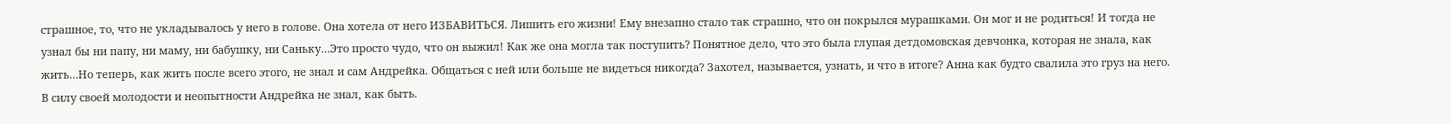страшное, то, что не укладывалось у него в голове. Она хотела от него ИЗБАВИТЬСЯ. Лишить его жизни! Ему внезапно стало так страшно, что он покрылся мурашками. Он мог и не родиться! И тогда не узнал бы ни папу, ни маму, ни бабушку, ни Саньку…Это просто чудо, что он выжил! Как же она могла так поступить? Понятное дело, что это была глупая детдомовская девчонка, которая не знала, как жить…Но теперь, как жить после всего этого, не знал и сам Андрейка. Общаться с ней или больше не видеться никогда? Захотел, называется, узнать, и что в итоге? Анна как будто свалила это груз на него. В силу своей молодости и неопытности Андрейка не знал, как быть.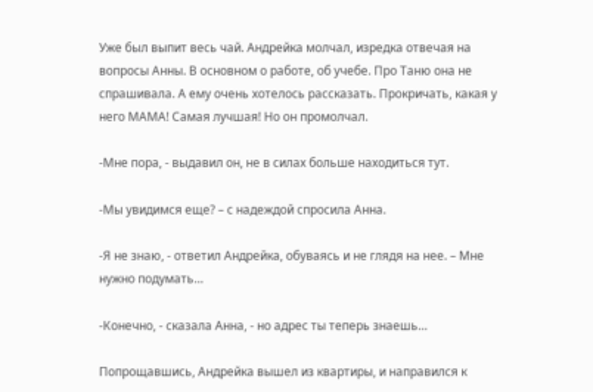Уже был выпит весь чай. Андрейка молчал, изредка отвечая на вопросы Анны. В основном о работе, об учебе. Про Таню она не спрашивала. А ему очень хотелось рассказать. Прокричать, какая у него МАМА! Самая лучшая! Но он промолчал.

-Мне пора, - выдавил он, не в силах больше находиться тут.

-Мы увидимся еще? – с надеждой спросила Анна.

-Я не знаю, - ответил Андрейка, обуваясь и не глядя на нее. – Мне нужно подумать…

-Конечно, - сказала Анна, - но адрес ты теперь знаешь…

Попрощавшись, Андрейка вышел из квартиры, и направился к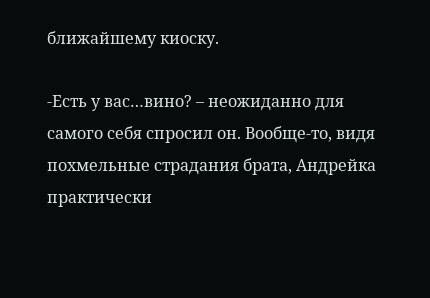ближайшему киоску.

-Есть у вас…вино? – неожиданно для самого себя спросил он. Вообще-то, видя похмельные страдания брата, Андрейка практически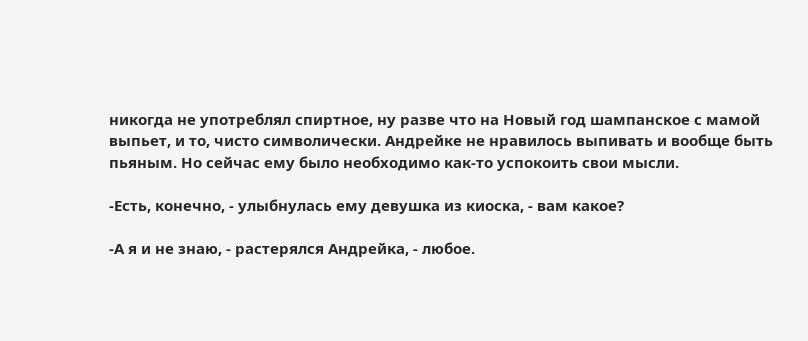никогда не употреблял спиртное, ну разве что на Новый год шампанское с мамой выпьет, и то, чисто символически. Андрейке не нравилось выпивать и вообще быть пьяным. Но сейчас ему было необходимо как-то успокоить свои мысли.

-Есть, конечно, - улыбнулась ему девушка из киоска, - вам какое?

-А я и не знаю, - растерялся Андрейка, - любое.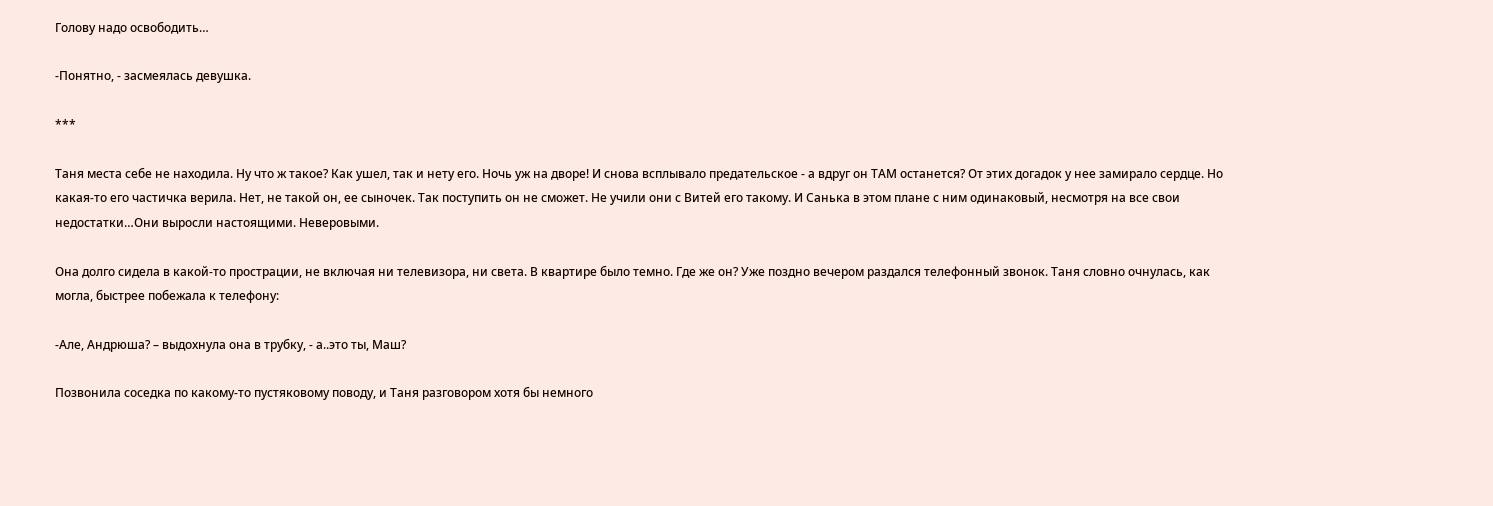Голову надо освободить…

-Понятно, - засмеялась девушка.

***

Таня места себе не находила. Ну что ж такое? Как ушел, так и нету его. Ночь уж на дворе! И снова всплывало предательское - а вдруг он ТАМ останется? От этих догадок у нее замирало сердце. Но какая-то его частичка верила. Нет, не такой он, ее сыночек. Так поступить он не сможет. Не учили они с Витей его такому. И Санька в этом плане с ним одинаковый, несмотря на все свои недостатки…Они выросли настоящими. Неверовыми.

Она долго сидела в какой-то прострации, не включая ни телевизора, ни света. В квартире было темно. Где же он? Уже поздно вечером раздался телефонный звонок. Таня словно очнулась, как могла, быстрее побежала к телефону:

-Але, Андрюша? – выдохнула она в трубку, - а..это ты, Маш?

Позвонила соседка по какому-то пустяковому поводу, и Таня разговором хотя бы немного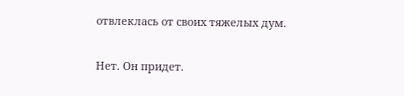отвлеклась от своих тяжелых дум.

Нет. Он придет.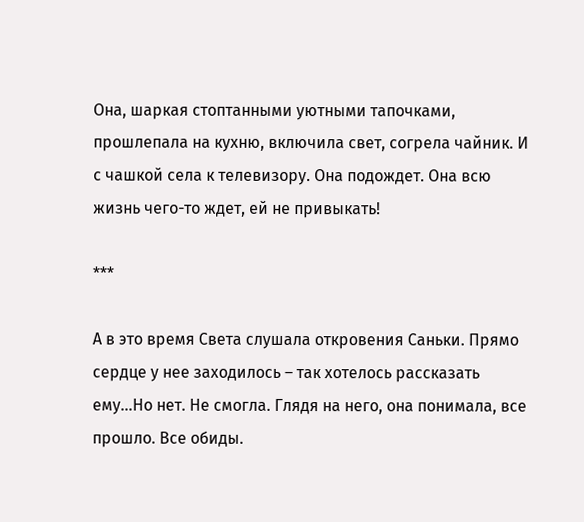Она, шаркая стоптанными уютными тапочками, прошлепала на кухню, включила свет, согрела чайник. И с чашкой села к телевизору. Она подождет. Она всю жизнь чего-то ждет, ей не привыкать!

***

А в это время Света слушала откровения Саньки. Прямо сердце у нее заходилось – так хотелось рассказать ему…Но нет. Не смогла. Глядя на него, она понимала, все прошло. Все обиды.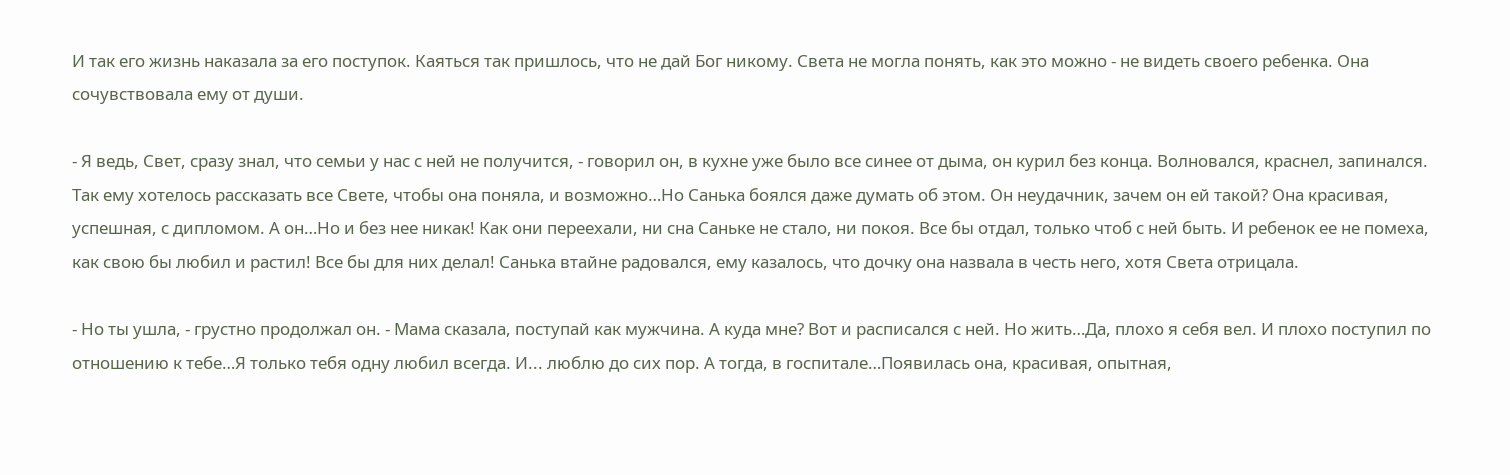И так его жизнь наказала за его поступок. Каяться так пришлось, что не дай Бог никому. Света не могла понять, как это можно - не видеть своего ребенка. Она сочувствовала ему от души.

- Я ведь, Свет, сразу знал, что семьи у нас с ней не получится, - говорил он, в кухне уже было все синее от дыма, он курил без конца. Волновался, краснел, запинался. Так ему хотелось рассказать все Свете, чтобы она поняла, и возможно…Но Санька боялся даже думать об этом. Он неудачник, зачем он ей такой? Она красивая, успешная, с дипломом. А он…Но и без нее никак! Как они переехали, ни сна Саньке не стало, ни покоя. Все бы отдал, только чтоб с ней быть. И ребенок ее не помеха, как свою бы любил и растил! Все бы для них делал! Санька втайне радовался, ему казалось, что дочку она назвала в честь него, хотя Света отрицала.

- Но ты ушла, - грустно продолжал он. - Мама сказала, поступай как мужчина. А куда мне? Вот и расписался с ней. Но жить…Да, плохо я себя вел. И плохо поступил по отношению к тебе…Я только тебя одну любил всегда. И... люблю до сих пор. А тогда, в госпитале…Появилась она, красивая, опытная,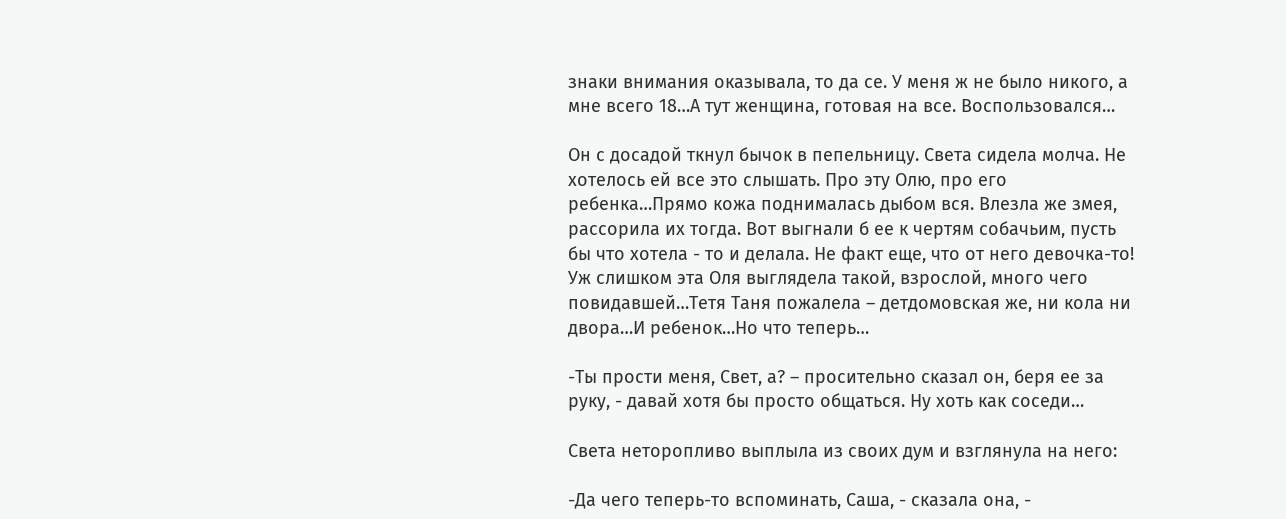знаки внимания оказывала, то да се. У меня ж не было никого, а мне всего 18…А тут женщина, готовая на все. Воспользовался…

Он с досадой ткнул бычок в пепельницу. Света сидела молча. Не хотелось ей все это слышать. Про эту Олю, про его ребенка…Прямо кожа поднималась дыбом вся. Влезла же змея, рассорила их тогда. Вот выгнали б ее к чертям собачьим, пусть бы что хотела - то и делала. Не факт еще, что от него девочка-то! Уж слишком эта Оля выглядела такой, взрослой, много чего повидавшей…Тетя Таня пожалела – детдомовская же, ни кола ни двора…И ребенок…Но что теперь…

-Ты прости меня, Свет, а? – просительно сказал он, беря ее за руку, - давай хотя бы просто общаться. Ну хоть как соседи…

Света неторопливо выплыла из своих дум и взглянула на него:

-Да чего теперь-то вспоминать, Саша, - сказала она, -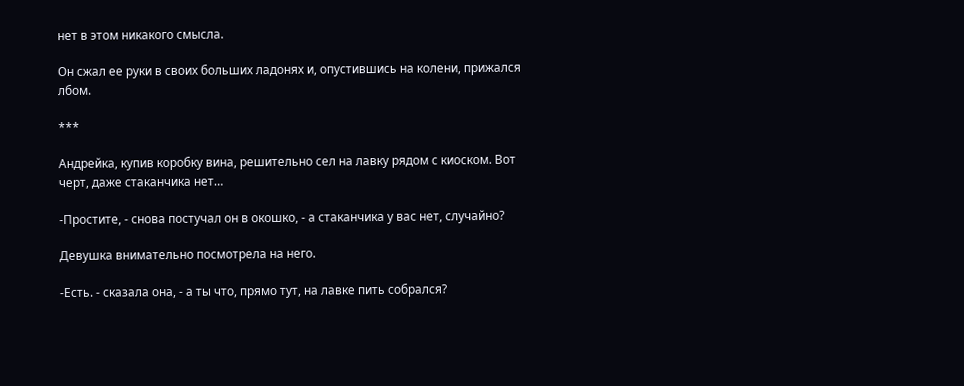нет в этом никакого смысла.

Он сжал ее руки в своих больших ладонях и, опустившись на колени, прижался лбом.

***

Андрейка, купив коробку вина, решительно сел на лавку рядом с киоском. Вот черт, даже стаканчика нет…

-Простите, - снова постучал он в окошко, - а стаканчика у вас нет, случайно?

Девушка внимательно посмотрела на него.

-Есть. - сказала она, - а ты что, прямо тут, на лавке пить собрался?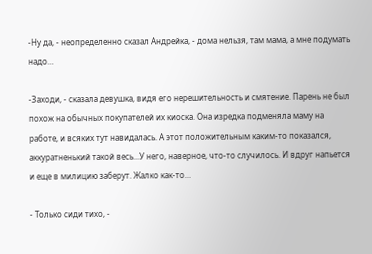-Ну да, - неопределенно сказал Андрейка, - дома нельзя, там мама, а мне подумать надо…

-Заходи, - сказала девушка, видя его нерешительность и смятение. Парень не был похож на обычных покупателей их киоска. Она изредка подменяла маму на работе, и всяких тут навидалась. А этот положительным каким-то показался, аккуратненький такой весь...У него, наверное, что-то случилось. И вдруг напьется и еще в милицию заберут. Жалко как-то…

- Только сиди тихо, -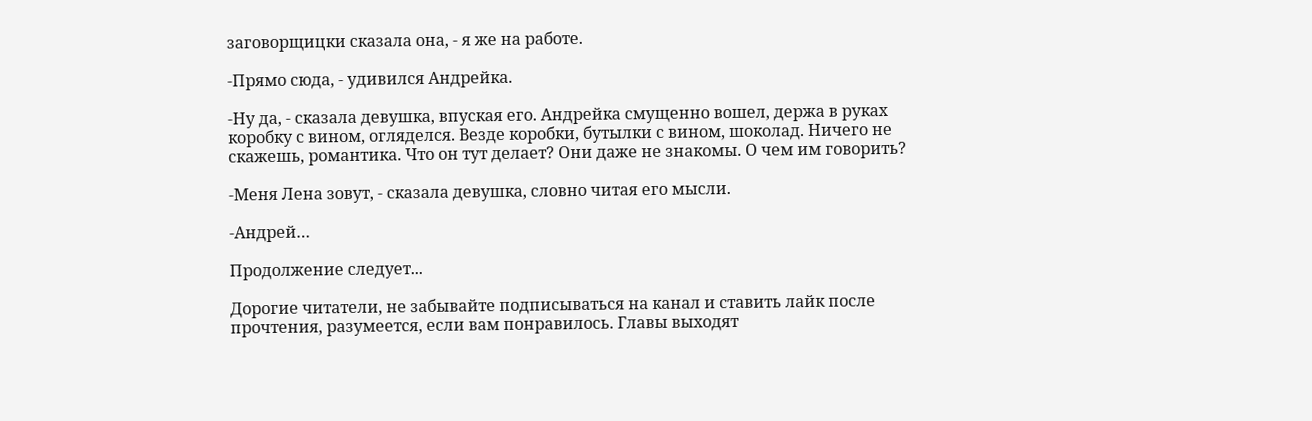заговорщицки сказала она, - я же на работе.

-Прямо сюда, - удивился Андрейка.

-Ну да, - сказала девушка, впуская его. Андрейка смущенно вошел, держа в руках коробку с вином, огляделся. Везде коробки, бутылки с вином, шоколад. Ничего не скажешь, романтика. Что он тут делает? Они даже не знакомы. О чем им говорить?

-Меня Лена зовут, - сказала девушка, словно читая его мысли.

-Андрей…

Продолжение следует...

Дорогие читатели, не забывайте подписываться на канал и ставить лайк после прочтения, разумеется, если вам понравилось. Главы выходят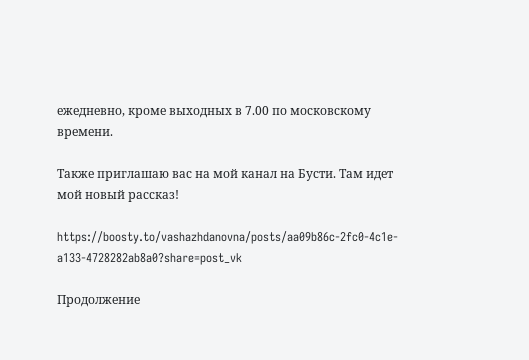ежедневно, кроме выходных в 7.00 по московскому времени.

Также приглашаю вас на мой канал на Бусти. Там идет мой новый рассказ!

https://boosty.to/vashazhdanovna/posts/aa09b86c-2fc0-4c1e-a133-4728282ab8a0?share=post_vk

Продолжение